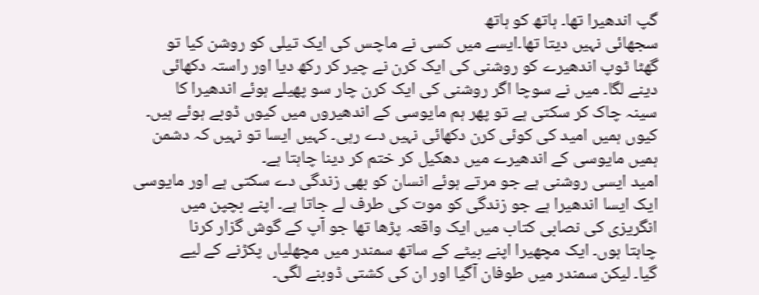گپ اندھیرا تھا۔ ہاتھ کو ہاتھ
سجھائی نہیں دیتا تھا۔ایسے میں کسی نے ماچس کی ایک تیلی کو روشن کیا تو
گھٹا ٹوپ اندھیرے کو روشنی کی ایک کرن نے چیر کر رکھ دیا اور راستہ دکھائی
دینے لگا۔ میں نے سوچا اگر روشنی کی ایک کرن چار سو پھیلے ہوئے اندھیرا کا
سینہ چاک کر سکتی ہے تو پھر ہم مایوسی کے اندھیروں میں کیوں ڈوبے ہوئے ہیں۔
کیوں ہمیں امید کی کوئی کرن دکھائی نہیں دے رہی۔ کہیں ایسا تو نہیں کہ دشمن
ہمیں مایوسی کے اندھیرے میں دھکیل کر ختم کر دینا چاہتا ہے۔
امید ایسی روشنی ہے جو مرتے ہوئے انسان کو بھی زندگی دے سکتی ہے اور مایوسی
ایک ایسا اندھیرا ہے جو زندگی کو موت کی طرف لے جاتا ہے۔ اپنے بچپن میں
انگریزی کی نصابی کتاب میں ایک واقعہ پڑھا تھا جو آپ کے گوش گزار کرنا
چاہتا ہوں۔ ایک مچھیرا اپنے بیٹے کے ساتھ سمندر میں مچھلیاں پکڑنے کے لیے
گیا۔ لیکن سمندر میں طوفان آگیا اور ان کی کشتی ڈوبنے لگی۔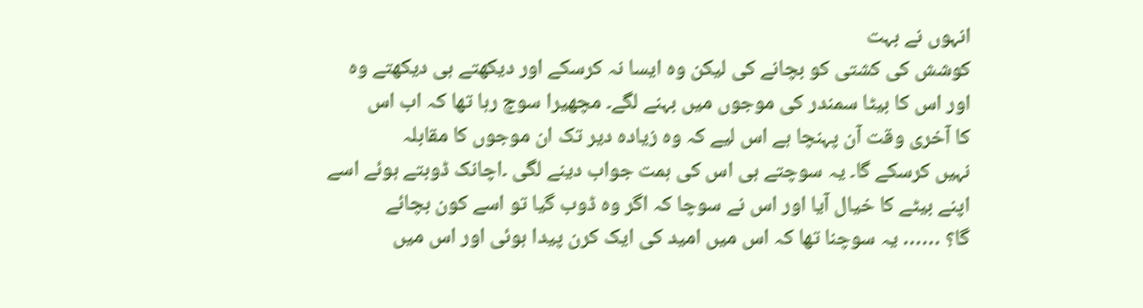انہوں نے بہت
کوشش کی کشتی کو بچانے کی لیکن وہ ایسا نہ کرسکے اور دیکھتے ہی دیکھتے وہ
اور اس کا بیٹا سمندر کی موجوں میں بہنے لگے۔ مچھیرا سوچ رہا تھا کہ اب اس
کا آخری وقت آن پہنچا ہے اس لیے کہ وہ زیادہ دیر تک ان موجوں کا مقابلہ
نہیں کرسکے گا۔ یہ سوچتے ہی اس کی ہمت جواب دینے لگی ۔اچانک ڈوبتے ہوئے اسے
اپنے بیٹے کا خیال آیا اور اس نے سوچا کہ اگر وہ ڈوب گیا تو اسے کون بچائے
گا؟ …… یہ سوچنا تھا کہ اس میں امید کی ایک کرن پیدا ہوئی اور اس میں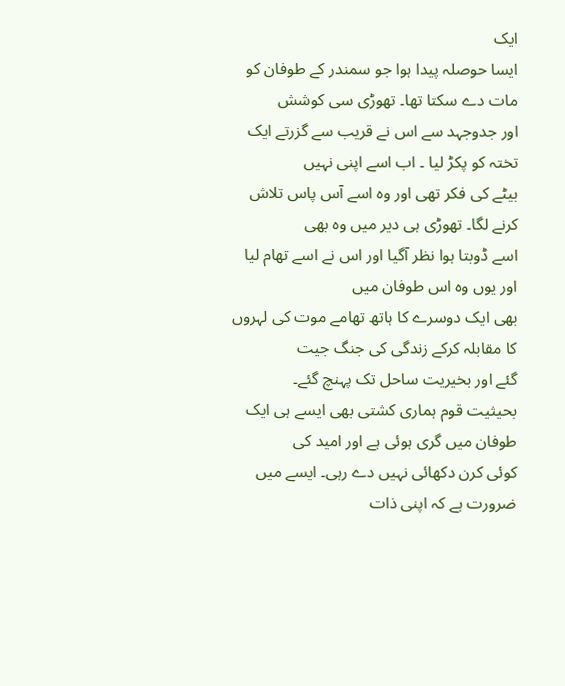ایک
ایسا حوصلہ پیدا ہوا جو سمندر کے طوفان کو مات دے سکتا تھا۔ تھوڑی سی کوشش
اور جدوجہد سے اس نے قریب سے گزرتے ایک تختہ کو پکڑ لیا ۔ اب اسے اپنی نہیں
بیٹے کی فکر تھی اور وہ اسے آس پاس تلاش کرنے لگا۔ تھوڑی ہی دیر میں وہ بھی
اسے ڈوبتا ہوا نظر آگیا اور اس نے اسے تھام لیا اور یوں وہ اس طوفان میں
بھی ایک دوسرے کا ہاتھ تھامے موت کی لہروں کا مقابلہ کرکے زندگی کی جنگ جیت
گئے اور بخیریت ساحل تک پہنچ گئے۔
بحیثیت قوم ہماری کشتی بھی ایسے ہی ایک طوفان میں گری ہوئی ہے اور امید کی
کوئی کرن دکھائی نہیں دے رہی۔ ایسے میں ضرورت ہے کہ اپنی ذات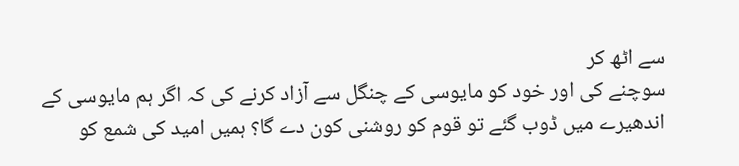سے اٹھ کر
سوچنے کی اور خود کو مایوسی کے چنگل سے آزاد کرنے کی کہ اگر ہم مایوسی کے
اندھیرے میں ڈوب گئے تو قوم کو روشنی کون دے گا؟ ہمیں امید کی شمع کو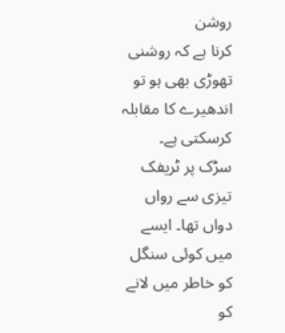روشن
کرنا ہے کہ روشنی تھوڑی بھی ہو تو اندھیرے کا مقابلہ کرسکتی ہے۔
سڑک پر ٹریفک تیزی سے رواں دواں تھا۔ ایسے میں کوئی سنگل کو خاطر میں لانے
کو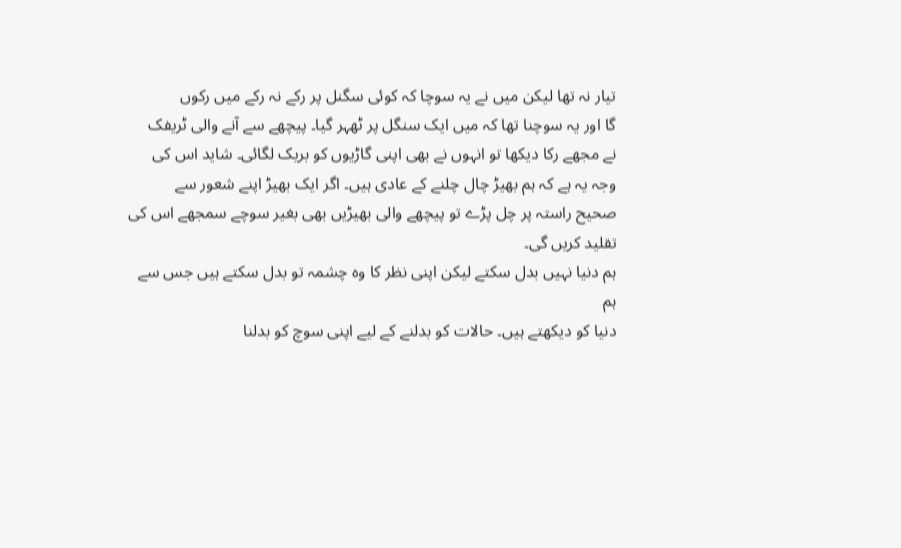تیار نہ تھا لیکن میں نے یہ سوچا کہ کوئی سگنل پر رکے نہ رکے میں رکوں
گا اور یہ سوچنا تھا کہ میں ایک سنگل پر ٹھہر گیا۔ پیچھے سے آنے والی ٹریفک
نے مجھے رکا دیکھا تو انہوں نے بھی اپنی گاڑیوں کو بریک لگائی۔ شاید اس کی
وجہ یہ ہے کہ ہم بھیڑ چال چلنے کے عادی ہیں۔ اگر ایک بھیڑ اپنے شعور سے
صحیح راستہ پر چل پڑے تو پیچھے والی بھیڑیں بھی بغیر سوچے سمجھے اس کی
تقلید کریں گی۔
ہم دنیا نہیں بدل سکتے لیکن اپنی نظر کا وہ چشمہ تو بدل سکتے ہیں جس سے ہم
دنیا کو دیکھتے ہیں۔ حالات کو بدلنے کے لیے اپنی سوچ کو بدلنا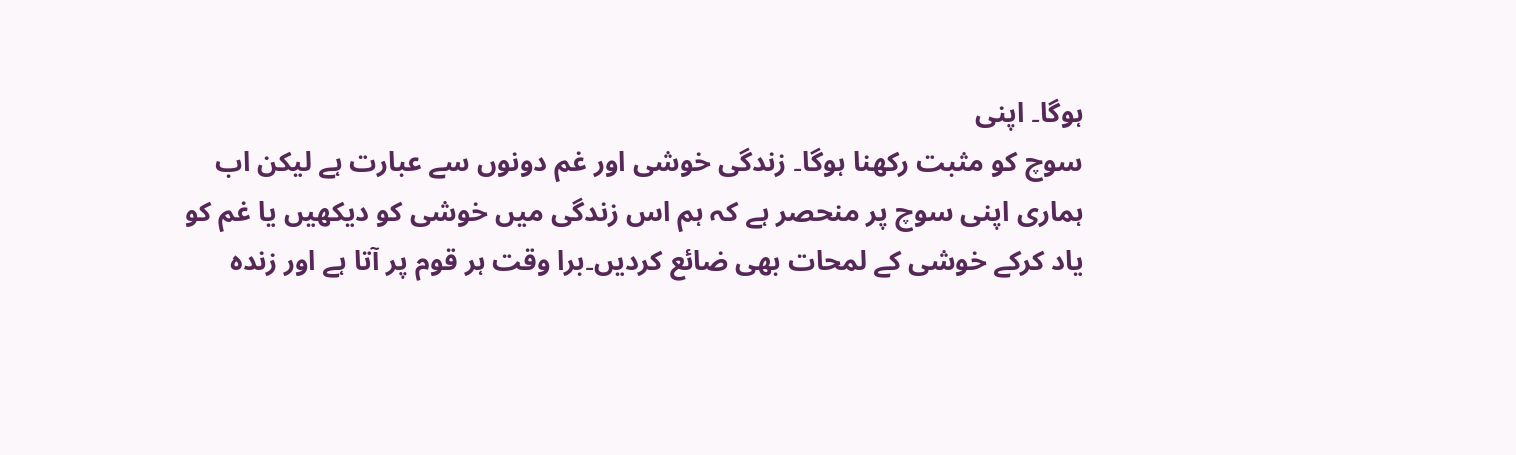ہوگا۔ اپنی
سوچ کو مثبت رکھنا ہوگا۔ زندگی خوشی اور غم دونوں سے عبارت ہے لیکن اب
ہماری اپنی سوچ پر منحصر ہے کہ ہم اس زندگی میں خوشی کو دیکھیں یا غم کو
یاد کرکے خوشی کے لمحات بھی ضائع کردیں۔برا وقت ہر قوم پر آتا ہے اور زندہ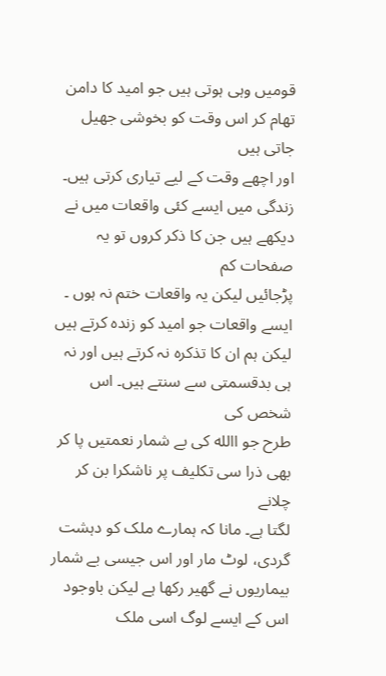قومیں وہی ہوتی ہیں جو امید کا دامن تھام کر اس وقت کو بخوشی جھیل جاتی ہیں
اور اچھے وقت کے لیے تیاری کرتی ہیں۔
زندگی میں ایسے کئی واقعات میں نے دیکھے ہیں جن کا ذکر کروں تو یہ صفحات کم
پڑجائیں لیکن یہ واقعات ختم نہ ہوں ۔ ایسے واقعات جو امید کو زندہ کرتے ہیں
لیکن ہم ان کا تذکرہ نہ کرتے ہیں اور نہ ہی بدقسمتی سے سنتے ہیں۔ اس شخص کی
طرح جو االله کی بے شمار نعمتیں پا کر بھی ذرا سی تکلیف پر ناشکرا بن کر چلانے
لگتا ہے۔ مانا کہ ہمارے ملک کو دہشت گردی، لوٹ مار اور اس جیسی بے شمار
بیماریوں نے گھیر رکھا ہے لیکن باوجود اس کے ایسے لوگ اسی ملک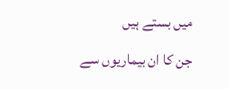میں بستے ہیں
جن کا ان بیماریوں سے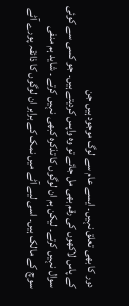دور کا بھی تعلق نہیں۔ ایسے عام سے لوگ موجود ہیں جن
کے پاس لاکھوں کی رقم بھی مل جائے تو وہ واپس کردیتے ہیں۔ جو کسی سے کوئی
سوال نہیں کرتے۔ لیکن ہم ان لوگوں کا تذکرہ کبھی نہیں کرتے ۔ شاید ہم منفی
سوچ کے مالک ہیں۔ اسی لیے آٹے میں نمک کے برابر ان لوگوں کا ذائقہ پورے آٹے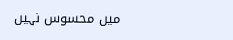میں محسوس نہیں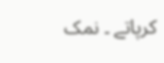کرپاتے ۔ نمک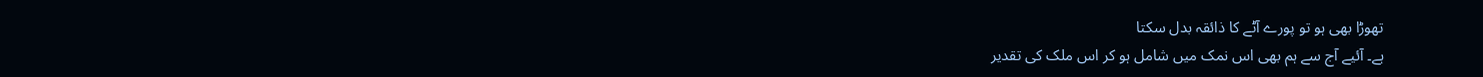تھوڑا بھی ہو تو پورے آٹے کا ذائقہ بدل سکتا
ہے۔ آئیے آج سے ہم بھی اس نمک میں شامل ہو کر اس ملک کی تقدیر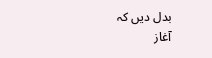بدل دیں کہ
آغاز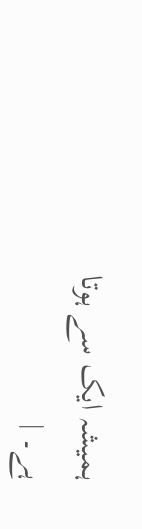ہمیشہ ایک سے ہوتا ہے۔ |